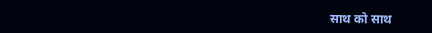साथ को साथ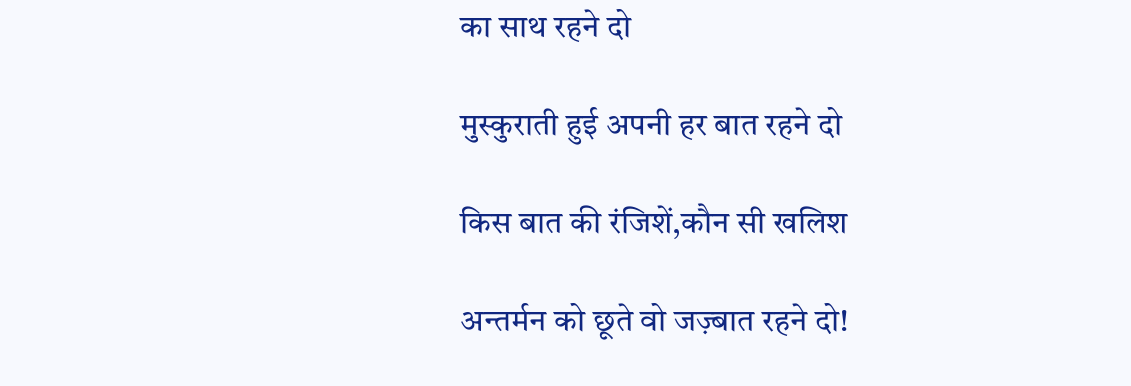का साथ रहने दो

मुस्कुराती हुई अपनी हर बात रहने दो

किस बात की रंजिशें,कौन सी खलिश

अन्तर्मन को छूते वो जज़्बात रहने दो!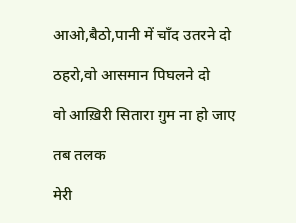आओ,बैठो,पानी में चाँद उतरने दो

ठहरो,वो आसमान पिघलने दो

वो आख़िरी सितारा ग़ुम ना हो जाए

तब तलक

मेरी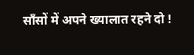साँसों में अपने ख्यालात रहने दो !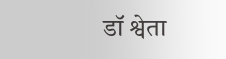डॉ श्वेता